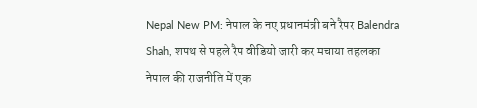Nepal New PM: नेपाल के नए प्रधानमंत्री बने रैपर Balendra Shah, शपथ से पहले रैप वीडियो जारी कर मचाया तहलका
नेपाल की राजनीति में एक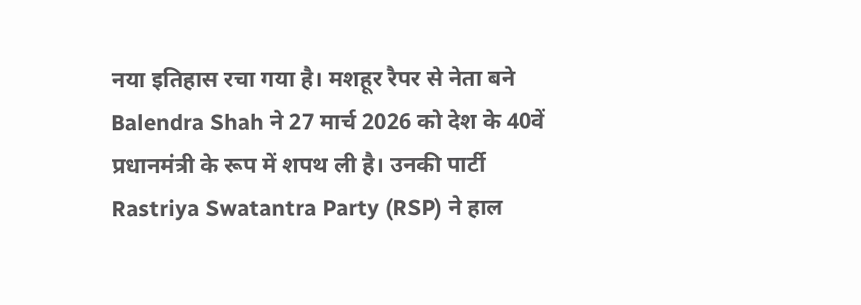नया इतिहास रचा गया है। मशहूर रैपर से नेता बने Balendra Shah ने 27 मार्च 2026 को देश के 40वें प्रधानमंत्री के रूप में शपथ ली है। उनकी पार्टी Rastriya Swatantra Party (RSP) ने हाल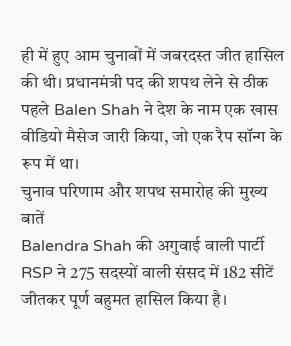ही में हुए आम चुनावों में जबरदस्त जीत हासिल की थी। प्रधानमंत्री पद की शपथ लेने से ठीक पहले Balen Shah ने देश के नाम एक खास वीडियो मैसेज जारी किया, जो एक रैप सॉन्ग के रूप में था।
चुनाव परिणाम और शपथ समारोह की मुख्य बातें
Balendra Shah की अगुवाई वाली पार्टी RSP ने 275 सदस्यों वाली संसद में 182 सीटें जीतकर पूर्ण बहुमत हासिल किया है।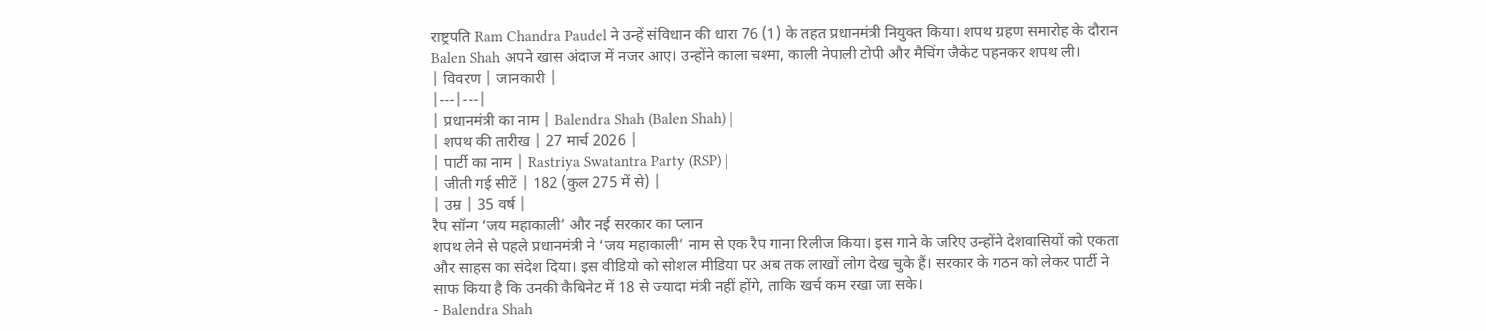राष्ट्रपति Ram Chandra Paudel ने उन्हें संविधान की धारा 76 (1) के तहत प्रधानमंत्री नियुक्त किया। शपथ ग्रहण समारोह के दौरान Balen Shah अपने खास अंदाज में नजर आए। उन्होंने काला चश्मा, काली नेपाली टोपी और मैचिंग जैकेट पहनकर शपथ ली।
| विवरण | जानकारी |
|---|---|
| प्रधानमंत्री का नाम | Balendra Shah (Balen Shah) |
| शपथ की तारीख | 27 मार्च 2026 |
| पार्टी का नाम | Rastriya Swatantra Party (RSP) |
| जीती गई सीटें | 182 (कुल 275 में से) |
| उम्र | 35 वर्ष |
रैप सॉन्ग ‘जय महाकाली’ और नई सरकार का प्लान
शपथ लेने से पहले प्रधानमंत्री ने ‘जय महाकाली’ नाम से एक रैप गाना रिलीज किया। इस गाने के जरिए उन्होंने देशवासियों को एकता और साहस का संदेश दिया। इस वीडियो को सोशल मीडिया पर अब तक लाखों लोग देख चुके हैं। सरकार के गठन को लेकर पार्टी ने साफ किया है कि उनकी कैबिनेट में 18 से ज्यादा मंत्री नहीं होंगे, ताकि खर्च कम रखा जा सके।
- Balendra Shah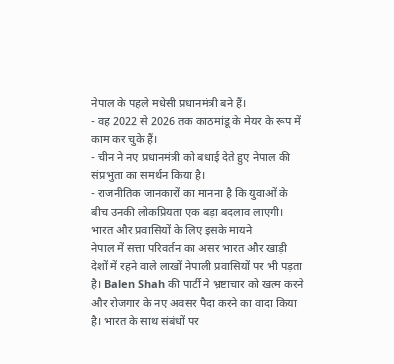नेपाल के पहले मधेसी प्रधानमंत्री बने हैं।
- वह 2022 से 2026 तक काठमांडू के मेयर के रूप में काम कर चुके हैं।
- चीन ने नए प्रधानमंत्री को बधाई देते हुए नेपाल की संप्रभुता का समर्थन किया है।
- राजनीतिक जानकारों का मानना है कि युवाओं के बीच उनकी लोकप्रियता एक बड़ा बदलाव लाएगी।
भारत और प्रवासियों के लिए इसके मायने
नेपाल में सत्ता परिवर्तन का असर भारत और खाड़ी देशों में रहने वाले लाखों नेपाली प्रवासियों पर भी पड़ता है। Balen Shah की पार्टी ने भ्रष्टाचार को खत्म करने और रोजगार के नए अवसर पैदा करने का वादा किया है। भारत के साथ संबंधों पर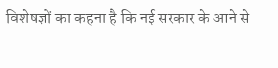विशेषज्ञों का कहना है कि नई सरकार के आने से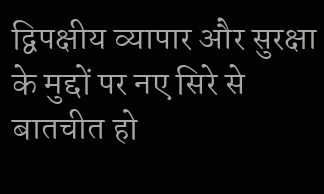द्विपक्षीय व्यापार और सुरक्षा के मुद्दों पर नए सिरे से बातचीत हो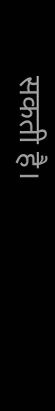सकती है।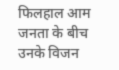फिलहाल आम जनता के बीच उनके विजन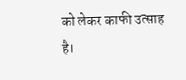को लेकर काफी उत्साह है।